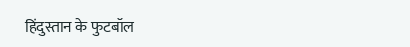हिंदुस्तान के फुटबॉल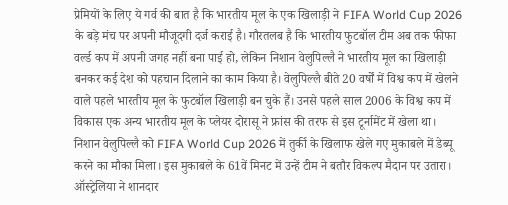प्रेमियों के लिए ये गर्व की बात है कि भारतीय मूल के एक खिलाड़ी ने FIFA World Cup 2026 के बड़े मंच पर अपनी मौजूदगी दर्ज कराई है। गौरतलब है कि भारतीय फुटबॉल टीम अब तक फीफा वर्ल्ड कप में अपनी जगह नहीं बना पाई हो, लेकिन निशान वेलुपिल्लै ने भारतीय मूल का खिलाड़ी बनकर कई देश को पहचान दिलाने का काम किया है। वेलुपिल्लै बीते 20 वर्षों में विश्व कप में खेलने वाले पहले भारतीय मूल के फुटबॉल खिलाड़ी बन चुके हैं। उनसे पहले साल 2006 के विश्व कप में विकास एक अन्य भारतीय मूल के प्लेयर दोरासू ने फ्रांस की तरफ से इस टूर्नामेंट में खेला था।
निशान वेलुपिल्लै को FIFA World Cup 2026 में तुर्की के खिलाफ खेले गए मुकाबले में डेब्यू करने का मौका मिला। इस मुकाबले के 61वें मिनट में उन्हें टीम ने बतौर विकल्प मैदान पर उतारा। ऑस्ट्रेलिया ने शानदार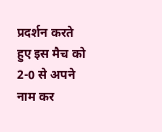प्रदर्शन करते हुए इस मैच को 2-0 से अपने नाम कर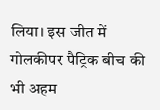लिया। इस जीत में गोलकीपर पैट्रिक बीच की भी अहम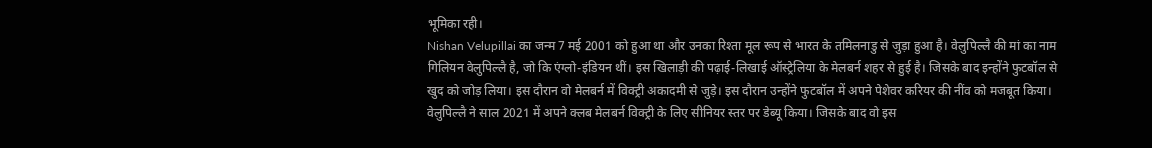भूमिका रही।
Nishan Velupillai का जन्म 7 मई 2001 को हुआ था और उनका रिश्ता मूल रूप से भारत के तमिलनाडु से जुड़ा हुआ है। वेलुपिल्लै की मां का नाम गिलियन वेलुपिल्लै है, जो कि एंग्लो-इंडियन थीं। इस खिलाड़ी की पढ़ाई-लिखाई ऑस्ट्रेलिया के मेलबर्न शहर से हुई है। जिसके बाद इन्होंने फुटबॉल से खुद को जोड़ लिया। इस दौरान वो मेलबर्न में विक्ट्री अकादमी से जुड़े। इस दौरान उन्होंने फुटबॉल में अपने पेशेवर करियर की नींव को मजबूत किया।
वेलुपिल्लै ने साल 2021 में अपने क्लब मेलबर्न विक्ट्री के लिए सीनियर स्तर पर डेब्यू किया। जिसके बाद वो इस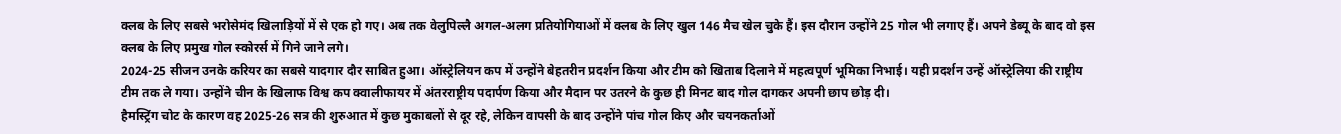क्लब के लिए सबसे भरोसेमंद खिलाड़ियों में से एक हो गए। अब तक वेलुपिल्लै अगल-अलग प्रतियोगियाओं में क्लब के लिए खुल 146 मैच खेल चुके हैं। इस दौरान उन्होंने 25 गोल भी लगाए हैं। अपने डेब्यू के बाद वो इस क्लब के लिए प्रमुख गोल स्कोरर्स में गिने जाने लगे।
2024-25 सीजन उनके करियर का सबसे यादगार दौर साबित हुआ। ऑस्ट्रेलियन कप में उन्होंने बेहतरीन प्रदर्शन किया और टीम को खिताब दिलाने में महत्वपूर्ण भूमिका निभाई। यही प्रदर्शन उन्हें ऑस्ट्रेलिया की राष्ट्रीय टीम तक ले गया। उन्होंने चीन के खिलाफ विश्व कप क्वालीफायर में अंतरराष्ट्रीय पदार्पण किया और मैदान पर उतरने के कुछ ही मिनट बाद गोल दागकर अपनी छाप छोड़ दी।
हैमस्ट्रिंग चोट के कारण वह 2025-26 सत्र की शुरुआत में कुछ मुकाबलों से दूर रहे, लेकिन वापसी के बाद उन्होंने पांच गोल किए और चयनकर्ताओं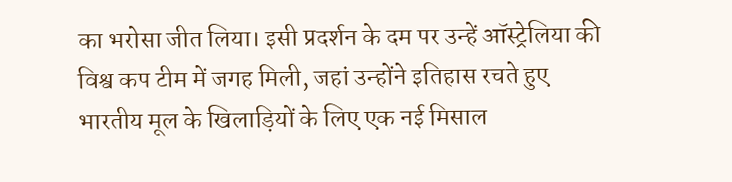का भरोसा जीत लिया। इसी प्रदर्शन के दम पर उन्हें ऑस्ट्रेलिया की विश्व कप टीम में जगह मिली, जहां उन्होंने इतिहास रचते हुए भारतीय मूल के खिलाड़ियों के लिए एक नई मिसाल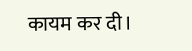कायम कर दी।